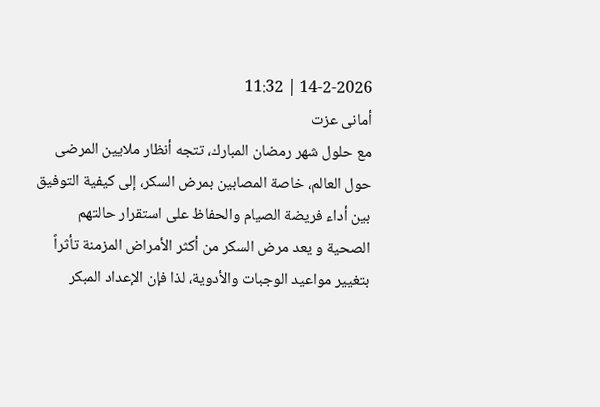14-2-2026 | 11:32
أمانى عزت
مع حلول شهر رمضان المبارك، تتجه أنظار ملايين المرضى حول العالم، خاصة المصابين بمرض السكر، إلى كيفية التوفيق بين أداء فريضة الصيام والحفاظ على استقرار حالتهم الصحية و يعد مرض السكر من أكثر الأمراض المزمنة تأثراً بتغيير مواعيد الوجبات والأدوية، لذا فإن الإعداد المبكر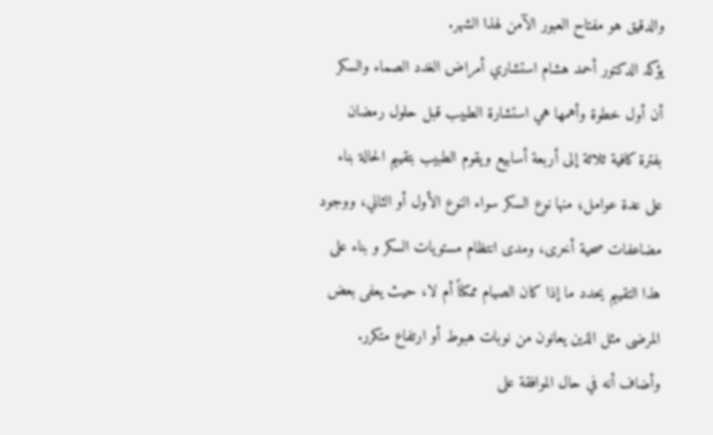والدقيق هو مفتاح العبور الآمن لهذا الشهر.
يؤكد الدكتور أحمد هشام استشاري أمراض الغدد الصماء والسكر أن أول خطوة وأهمها هي استشارة الطبيب قبل حلول رمضان بفترة كافية ثلاثة إلى أربعة أسابيع ويقوم الطبيب بتقييم الحالة بناء على عدة عوامل؛ منها نوع السكر سواء النوع الأول أو الثاني، ووجود مضاعفات صحية أخرى، ومدى انتظام مستويات السكر و بناء على هذا التقييم يحدد ما إذا كان الصيام ممكناً أم لا، حيث يعفى بعض المرضى مثل الذين يعانون من نوبات هبوط أو ارتفاع متكرر.
وأضاف أنه في حال الموافقة على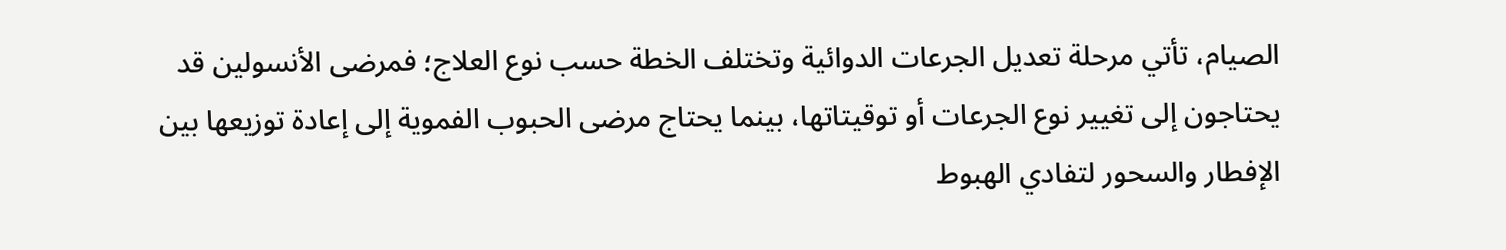الصيام، تأتي مرحلة تعديل الجرعات الدوائية وتختلف الخطة حسب نوع العلاج؛ فمرضى الأنسولين قد يحتاجون إلى تغيير نوع الجرعات أو توقيتاتها، بينما يحتاج مرضى الحبوب الفموية إلى إعادة توزيعها بين الإفطار والسحور لتفادي الهبوط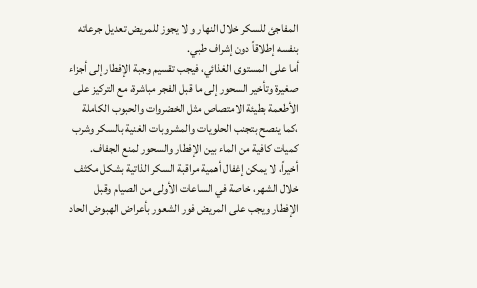المفاجئ للسكر خلال النهار و لا يجوز للمريض تعديل جرعاته بنفسه إطلاقاً دون إشراف طبي.
أما على المستوى الغذائي، فيجب تقسيم وجبة الإفطار إلى أجزاء صغيرة وتأخير السحور إلى ما قبل الفجر مباشرة، مع التركيز على الأطعمة بطيئة الامتصاص مثل الخضروات والحبوب الكاملة ،كما ينصح بتجنب الحلويات والمشروبات الغنية بالسكر وشرب كميات كافية من الماء بين الإفطار والسحور لمنع الجفاف.
أخيراً، لا يمكن إغفال أهمية مراقبة السكر الذاتية بشكل مكثف خلال الشهر، خاصة في الساعات الأولى من الصيام وقبل الإفطار ويجب على المريض فور الشعور بأعراض الهبوض الحاد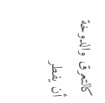كالتعرق والدوخة أن يفطر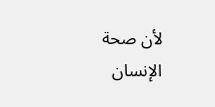لأن صحة الإنسان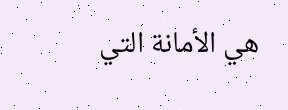هي الأمانة التي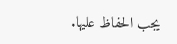يجب الحفاظ عليها.